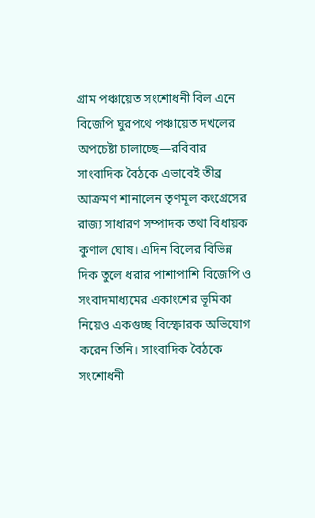গ্রাম পঞ্চায়েত সংশোধনী বিল এনে বিজেপি ঘুরপথে পঞ্চায়েত দখলের অপচেষ্টা চালাচ্ছে—রবিবার সাংবাদিক বৈঠকে এভাবেই তীব্র আক্রমণ শানালেন তৃণমূল কংগ্রেসের রাজ্য সাধারণ সম্পাদক তথা বিধায়ক কুণাল ঘোষ। এদিন বিলের বিভিন্ন দিক তুলে ধরার পাশাপাশি বিজেপি ও সংবাদমাধ্যমের একাংশের ভূমিকা নিয়েও একগুচ্ছ বিস্ফোরক অভিযোগ করেন তিনি। সাংবাদিক বৈঠকে সংশোধনী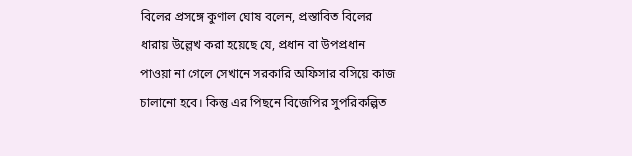বিলের প্রসঙ্গে কুণাল ঘোষ বলেন, প্রস্তাবিত বিলের ধারায় উল্লেখ করা হয়েছে যে, প্রধান বা উপপ্রধান পাওয়া না গেলে সেখানে সরকারি অফিসার বসিয়ে কাজ চালানো হবে। কিন্তু এর পিছনে বিজেপির সুপরিকল্পিত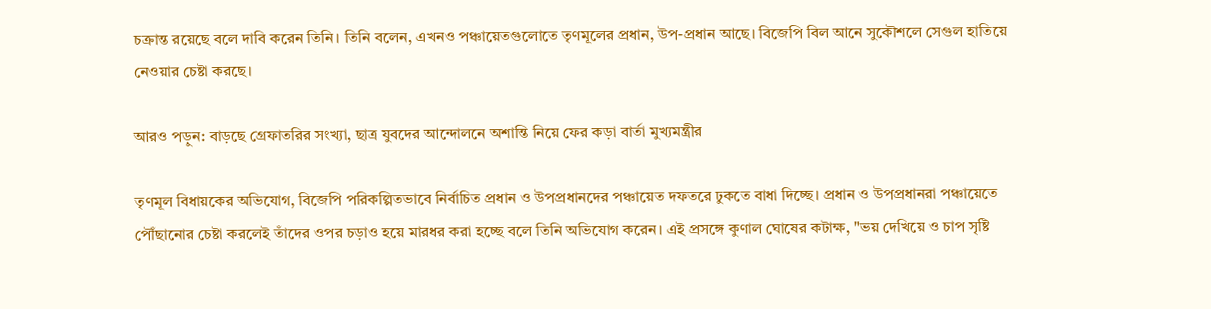চক্রান্ত রয়েছে বলে দাবি করেন তিনি। তিনি বলেন, এখনও পঞ্চায়েতগুলোতে তৃণমূলের প্রধান, উপ-প্রধান আছে। বিজেপি বিল আনে সুকৌশলে সেগুল হাতিয়ে নেওয়ার চেষ্টা করছে।

আরও পড়ুন: বাড়ছে গ্রেফাতরির সংখ্যা, ছাত্র যুবদের আন্দোলনে অশান্তি নিয়ে ফের কড়া বার্তা মুখ্যমন্ত্রীর

তৃণমূল বিধায়কের অভিযোগ, বিজেপি পরিকল্পিতভাবে নির্বাচিত প্রধান ও উপপ্রধানদের পঞ্চায়েত দফতরে ঢুকতে বাধা দিচ্ছে। প্রধান ও উপপ্রধানরা পঞ্চায়েতে পৌঁছানোর চেষ্টা করলেই তাঁদের ওপর চড়াও হয়ে মারধর করা হচ্ছে বলে তিনি অভিযোগ করেন। এই প্রসঙ্গে কুণাল ঘোষের কটাক্ষ, "ভয় দেখিয়ে ও চাপ সৃষ্টি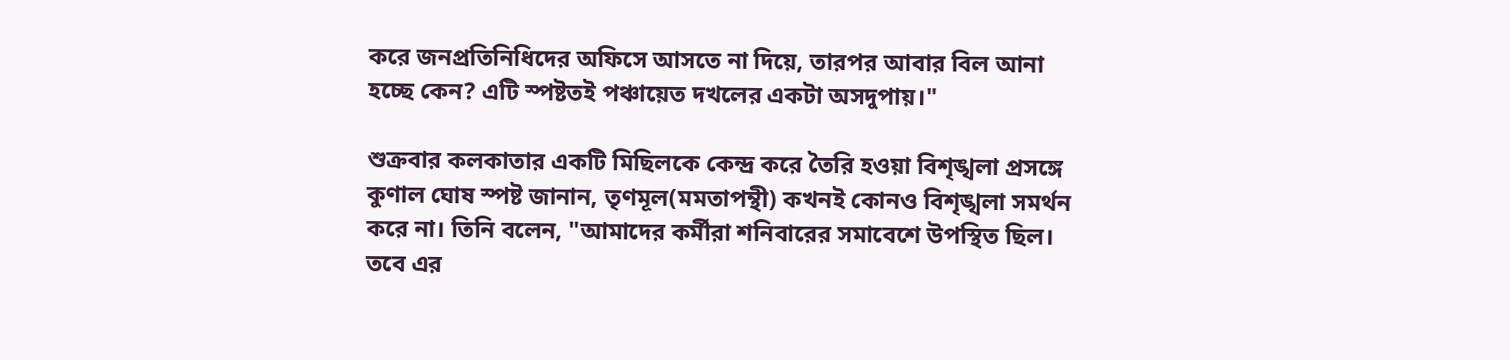করে জনপ্রতিনিধিদের অফিসে আসতে না দিয়ে, তারপর আবার বিল আনা হচ্ছে কেন? এটি স্পষ্টতই পঞ্চায়েত দখলের একটা অসদুপায়।"

শুক্রবার কলকাতার একটি মিছিলকে কেন্দ্র করে তৈরি হওয়া বিশৃঙ্খলা প্রসঙ্গে কুণাল ঘোষ স্পষ্ট জানান, তৃণমূল(মমতাপন্থী) কখনই কোনও বিশৃঙ্খলা সমর্থন করে না। তিনি বলেন, "আমাদের কর্মীরা শনিবারের সমাবেশে উপস্থিত ছিল। তবে এর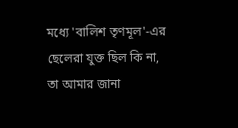মধ্যে 'বালিশ তৃণমূল'-এর ছেলেরা যুক্ত ছিল কি না, তা আমার জানা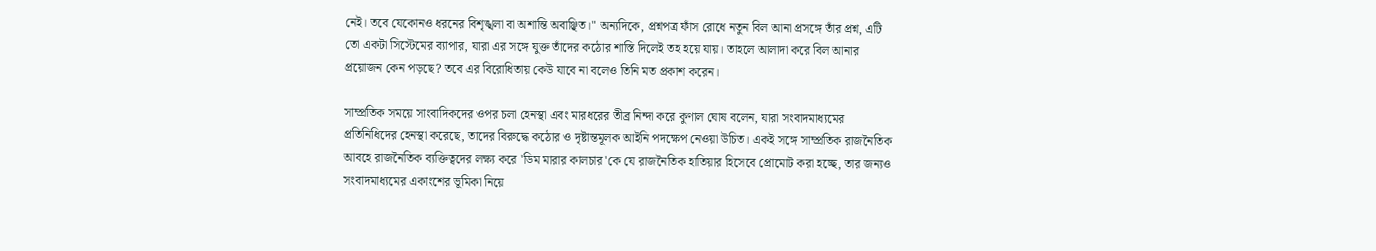নেই। তবে যেকোনও ধরনের বিশৃঙ্খলা বা অশান্তি অবাঞ্ছিত।" অন্যদিকে, প্রশ্নপত্র ফাঁস রোধে নতুন বিল আনা প্রসঙ্গে তাঁর প্রশ্ন, এটি তো একটা সিস্টেমের ব্যাপার, যারা এর সঙ্গে যুক্ত তাঁদের কঠোর শাস্তি দিলেই তহ হয়ে যায়। তাহলে আলাদা করে বিল আনার প্রয়োজন কেন পড়ছে? তবে এর বিরোধিতায় কেউ যাবে না বলেও তিনি মত প্রকাশ করেন।

সাম্প্রতিক সময়ে সাংবাদিকদের ওপর চলা হেনস্থা এবং মারধরের তীব্র নিন্দা করে কুণাল ঘোষ বলেন, যারা সংবাদমাধ্যমের প্রতিনিধিদের হেনস্থা করেছে, তাদের বিরুদ্ধে কঠোর ও দৃষ্টান্তমূলক আইনি পদক্ষেপ নেওয়া উচিত। একই সঙ্গে সাম্প্রতিক রাজনৈতিক আবহে রাজনৈতিক ব্যক্তিত্বদের লক্ষ্য করে 'ডিম মারার কালচার'কে যে রাজনৈতিক হাতিয়ার হিসেবে প্রোমোট করা হচ্ছে, তার জন্যও সংবাদমাধ্যমের একাংশের ভূমিকা নিয়ে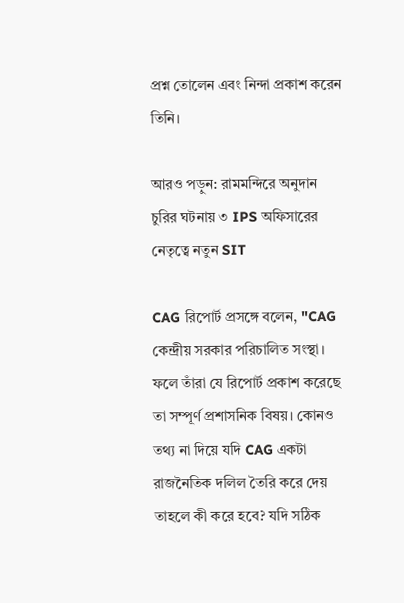প্রশ্ন তোলেন এবং নিন্দা প্রকাশ করেন তিনি।

আরও পড়ুন: রামমন্দিরে অনুদান চুরির ঘটনায় ৩ IPS অফিসারের নেতৃত্বে নতুন SIT

CAG রিপোর্ট প্রসঙ্গে বলেন, "CAG কেন্দ্রীয় সরকার পরিচালিত সংস্থা। ফলে তাঁরা যে রিপোর্ট প্রকাশ করেছে তা সম্পূর্ণ প্রশাসনিক বিষয়। কোনও তথ্য না দিয়ে যদি CAG একটা রাজনৈতিক দলিল তৈরি করে দেয় তাহলে কী করে হবে? যদি সঠিক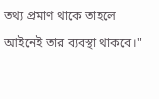তথ্য প্রমাণ থাকে তাহলে আইনেই তার ব্যবস্থা থাকবে।"